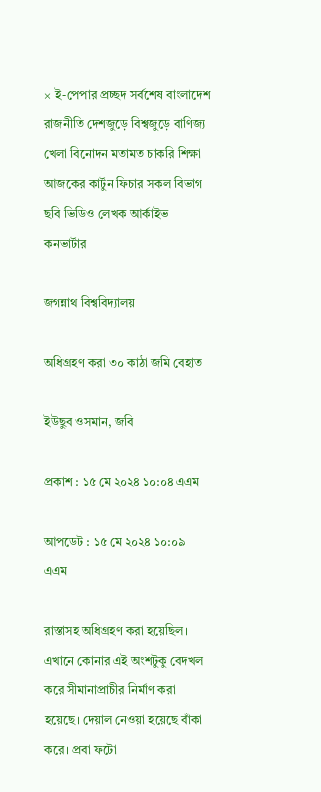× ই-পেপার প্রচ্ছদ সর্বশেষ বাংলাদেশ রাজনীতি দেশজুড়ে বিশ্বজুড়ে বাণিজ্য খেলা বিনোদন মতামত চাকরি শিক্ষা আজকের কার্টুন ফিচার সকল বিভাগ ছবি ভিডিও লেখক আর্কাইভ কনভার্টার

জগন্নাথ বিশ্ববিদ্যালয়

অধিগ্রহণ করা ৩০ কাঠা জমি বেহাত

ইউছুব ওসমান, জবি

প্রকাশ : ১৫ মে ২০২৪ ১০:০৪ এএম

আপডেট : ১৫ মে ২০২৪ ১০:০৯ এএম

রাস্তাসহ অধিগ্রহণ করা হয়েছিল। এখানে কোনার এই অংশটুকু বেদখল করে সীমানাপ্রাচীর নির্মাণ করা হয়েছে। দেয়াল নেওয়া হয়েছে বাঁকা করে। প্রবা ফটো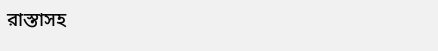রাস্তাসহ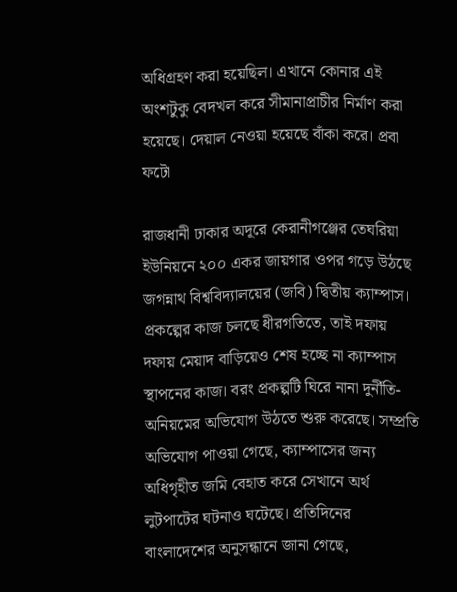অধিগ্রহণ করা হয়েছিল। এখানে কোনার এই অংশটুকু বেদখল করে সীমানাপ্রাচীর নির্মাণ করা হয়েছে। দেয়াল নেওয়া হয়েছে বাঁকা করে। প্রবা ফটো

রাজধানী ঢাকার অদূরে কেরানীগঞ্জের তেঘরিয়া ইউনিয়নে ২০০ একর জায়গার ওপর গড়ে উঠছে জগন্নাথ বিশ্ববিদ্যালয়ের (জবি) দ্বিতীয় ক্যাম্পাস। প্রকল্পের কাজ চলছে ধীরগতিতে, তাই দফায় দফায় মেয়াদ বাড়িয়েও শেষ হচ্ছে না ক্যাম্পাস স্থাপনের কাজ। বরং প্রকল্পটি ঘিরে নানা দুর্নীতি-অনিয়মের অভিযোগ উঠতে শুরু করেছে। সম্প্রতি অভিযোগ পাওয়া গেছে, ক্যাম্পাসের জন্য অধিগৃহীত জমি বেহাত করে সেখানে অর্থ লুটপাটের ঘটনাও ঘটেছে। প্রতিদিনের বাংলাদেশের অনুসন্ধানে জানা গেছে,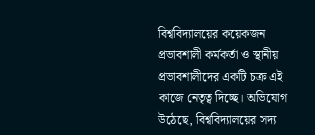বিশ্ববিদ্যালয়ের কয়েকজন প্রভাবশালী কর্মকর্তা ও স্থানীয় প্রভাবশালীদের একটি চক্র এই কাজে নেতৃত্ব দিচ্ছে। অভিযোগ উঠেছে, বিশ্ববিদ্যালয়ের সদ্য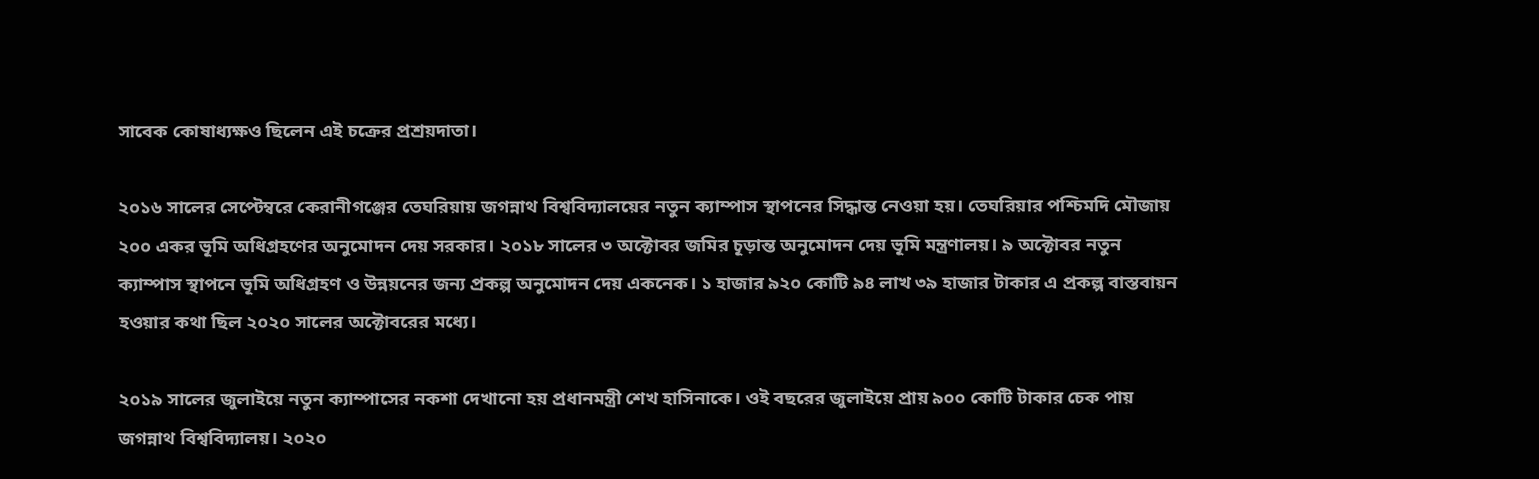সাবেক কোষাধ্যক্ষও ছিলেন এই চক্রের প্রশ্রয়দাতা।

২০১৬ সালের সেপ্টেম্বরে কেরানীগঞ্জের তেঘরিয়ায় জগন্নাথ বিশ্ববিদ্যালয়ের নতুন ক্যাম্পাস স্থাপনের সিদ্ধান্ত নেওয়া হয়। তেঘরিয়ার পশ্চিমদি মৌজায় ২০০ একর ভূমি অধিগ্রহণের অনুমোদন দেয় সরকার। ২০১৮ সালের ৩ অক্টোবর জমির চূড়ান্ত অনুমোদন দেয় ভূমি মন্ত্রণালয়। ৯ অক্টোবর নতুন ক্যাম্পাস স্থাপনে ভূমি অধিগ্রহণ ও উন্নয়নের জন্য প্রকল্প অনুমোদন দেয় একনেক। ১ হাজার ৯২০ কোটি ৯৪ লাখ ৩৯ হাজার টাকার এ প্রকল্প বাস্তবায়ন হওয়ার কথা ছিল ২০২০ সালের অক্টোবরের মধ্যে।

২০১৯ সালের জুলাইয়ে নতুন ক্যাম্পাসের নকশা দেখানো হয় প্রধানমন্ত্রী শেখ হাসিনাকে। ওই বছরের জুলাইয়ে প্রায় ৯০০ কোটি টাকার চেক পায় জগন্নাথ বিশ্ববিদ্যালয়। ২০২০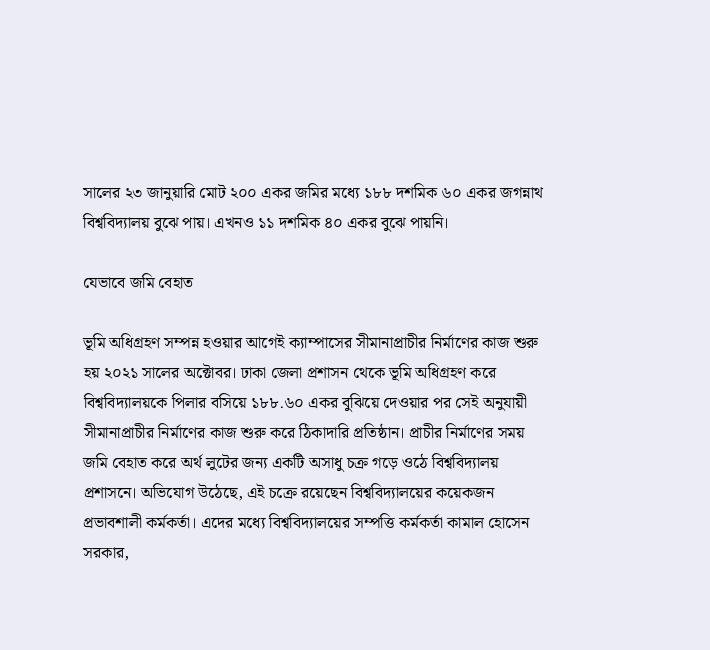সালের ২৩ জানুয়ারি মোট ২০০ একর জমির মধ্যে ১৮৮ দশমিক ৬০ একর জগন্নাথ বিশ্ববিদ্যালয় বুঝে পায়। এখনও ১১ দশমিক ৪০ একর বুঝে পায়নি।

যেভাবে জমি বেহাত

ভূমি অধিগ্রহণ সম্পন্ন হওয়ার আগেই ক্যাম্পাসের সীমানাপ্রাচীর নির্মাণের কাজ শুরু হয় ২০২১ সালের অক্টোবর। ঢাকা জেলা প্রশাসন থেকে ভূমি অধিগ্রহণ করে বিশ্ববিদ্যালয়কে পিলার বসিয়ে ১৮৮.৬০ একর বুঝিয়ে দেওয়ার পর সেই অনুযায়ী সীমানাপ্রাচীর নির্মাণের কাজ শুরু করে ঠিকাদারি প্রতিষ্ঠান। প্রাচীর নির্মাণের সময় জমি বেহাত করে অর্থ লুটের জন্য একটি অসাধু চক্র গড়ে ওঠে বিশ্ববিদ্যালয় প্রশাসনে। অভিযোগ উঠেছে, এই চক্রে রয়েছেন বিশ্ববিদ্যালয়ের কয়েকজন প্রভাবশালী কর্মকর্তা। এদের মধ্যে বিশ্ববিদ্যালয়ের সম্পত্তি কর্মকর্তা কামাল হোসেন সরকার,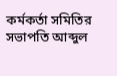কর্মকর্তা সমিতির সভাপতি আব্দুল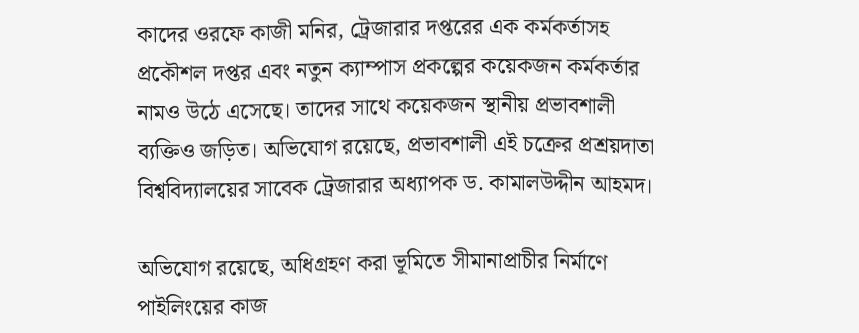কাদের ওরফে কাজী মনির, ট্রেজারার দপ্তরের এক কর্মকর্তাসহ প্রকৌশল দপ্তর এবং নতুন ক্যাম্পাস প্রকল্পের কয়েকজন কর্মকর্তার নামও উঠে এসেছে। তাদের সাথে কয়েকজন স্থানীয় প্রভাবশালী ব্যক্তিও জড়িত। অভিযোগ রয়েছে, প্রভাবশালী এই চক্রের প্রশ্রয়দাতা বিশ্ববিদ্যালয়ের সাবেক ট্রেজারার অধ্যাপক ড. কামালউদ্দীন আহমদ।

অভিযোগ রয়েছে, অধিগ্রহণ করা ভূমিতে সীমানাপ্রাচীর নির্মাণে পাইলিংয়ের কাজ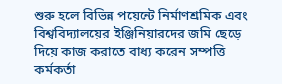শুরু হলে বিভিন্ন পয়েন্টে নির্মাণশ্রমিক এবং বিশ্ববিদ্যালয়ের ইঞ্জিনিয়ারদের জমি ছেড়ে দিয়ে কাজ করাতে বাধ্য করেন সম্পত্তি কর্মকর্তা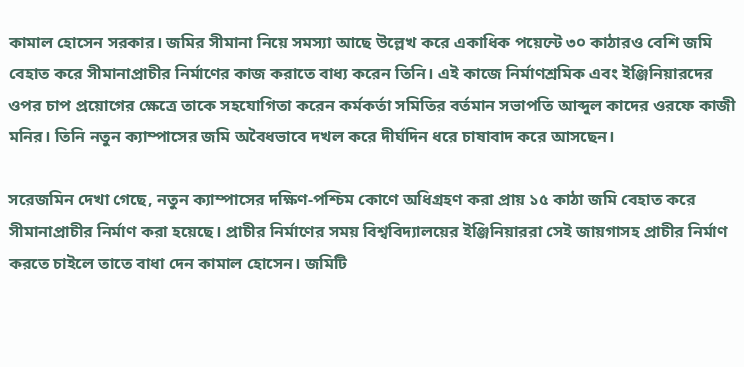কামাল হোসেন সরকার। জমির সীমানা নিয়ে সমস্যা আছে উল্লেখ করে একাধিক পয়েন্টে ৩০ কাঠারও বেশি জমি বেহাত করে সীমানাপ্রাচীর নির্মাণের কাজ করাতে বাধ্য করেন তিনি। এই কাজে নির্মাণশ্রমিক এবং ইঞ্জিনিয়ারদের ওপর চাপ প্রয়োগের ক্ষেত্রে তাকে সহযোগিতা করেন কর্মকর্তা সমিতির বর্তমান সভাপতি আব্দুল কাদের ওরফে কাজী মনির। তিনি নতুন ক্যাম্পাসের জমি অবৈধভাবে দখল করে দীর্ঘদিন ধরে চাষাবাদ করে আসছেন।

সরেজমিন দেখা গেছে, নতুন ক্যাম্পাসের দক্ষিণ-পশ্চিম কোণে অধিগ্রহণ করা প্রায় ১৫ কাঠা জমি বেহাত করে সীমানাপ্রাচীর নির্মাণ করা হয়েছে। প্রাচীর নির্মাণের সময় বিশ্ববিদ্যালয়ের ইঞ্জিনিয়াররা সেই জায়গাসহ প্রাচীর নির্মাণ করতে চাইলে তাতে বাধা দেন কামাল হোসেন। জমিটি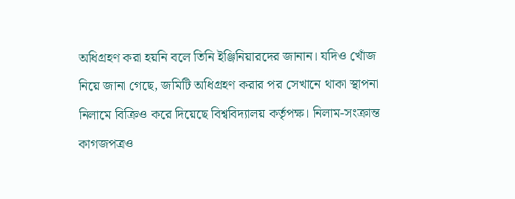অধিগ্রহণ করা হয়নি বলে তিনি ইঞ্জিনিয়ারদের জানান। যদিও খোঁজ নিয়ে জানা গেছে, জমিটি অধিগ্রহণ করার পর সেখানে থাকা স্থাপনা নিলামে বিক্রিও করে দিয়েছে বিশ্ববিদ্যালয় কর্তৃপক্ষ। নিলাম-সংক্রান্ত কাগজপত্রও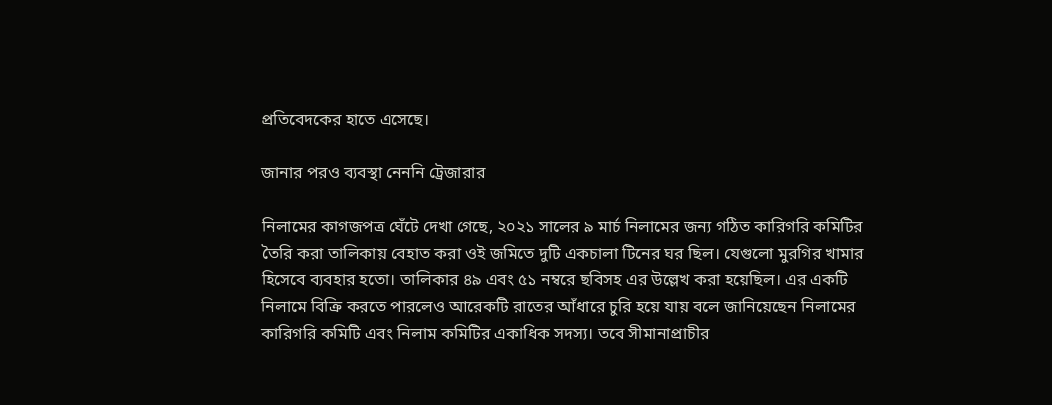প্রতিবেদকের হাতে এসেছে।

জানার পরও ব্যবস্থা নেননি ট্রেজারার

নিলামের কাগজপত্র ঘেঁটে দেখা গেছে, ২০২১ সালের ৯ মার্চ নিলামের জন্য গঠিত কারিগরি কমিটির তৈরি করা তালিকায় বেহাত করা ওই জমিতে দুটি একচালা টিনের ঘর ছিল। যেগুলো মুরগির খামার হিসেবে ব্যবহার হতো। তালিকার ৪৯ এবং ৫১ নম্বরে ছবিসহ এর উল্লেখ করা হয়েছিল। এর একটি নিলামে বিক্রি করতে পারলেও আরেকটি রাতের আঁধারে চুরি হয়ে যায় বলে জানিয়েছেন নিলামের কারিগরি কমিটি এবং নিলাম কমিটির একাধিক সদস্য। তবে সীমানাপ্রাচীর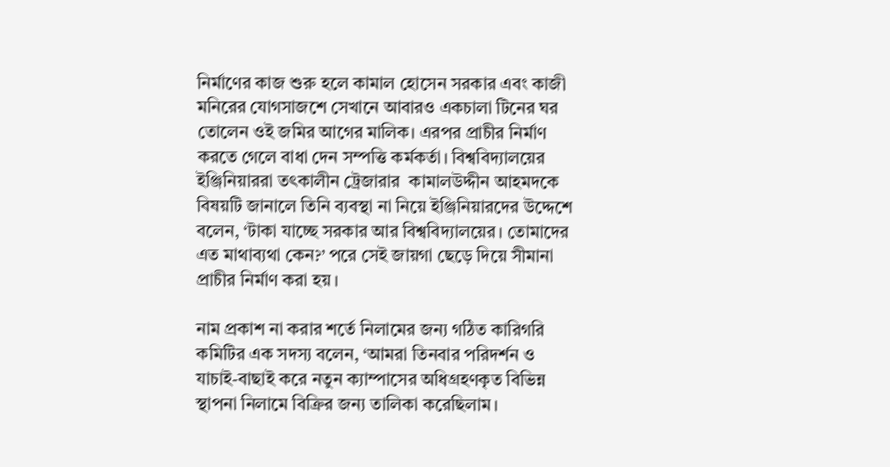নির্মাণের কাজ শুরু হলে কামাল হোসেন সরকার এবং কাজী মনিরের যোগসাজশে সেখানে আবারও একচালা টিনের ঘর তোলেন ওই জমির আগের মালিক। এরপর প্রাচীর নির্মাণ করতে গেলে বাধা দেন সম্পত্তি কর্মকর্তা। বিশ্ববিদ্যালয়ের ইঞ্জিনিয়াররা তৎকালীন ট্রেজারার  কামালউদ্দীন আহমদকে বিষয়টি জানালে তিনি ব্যবস্থা না নিয়ে ইঞ্জিনিয়ারদের উদ্দেশে বলেন, ‘টাকা যাচ্ছে সরকার আর বিশ্ববিদ্যালয়ের। তোমাদের এত মাথাব্যথা কেন?’ পরে সেই জায়গা ছেড়ে দিয়ে সীমানা প্রাচীর নির্মাণ করা হয়।

নাম প্রকাশ না করার শর্তে নিলামের জন্য গঠিত কারিগরি কমিটির এক সদস্য বলেন, ‘আমরা তিনবার পরিদর্শন ও যাচাই-বাছাই করে নতুন ক্যাম্পাসের অধিগ্রহণকৃত বিভিন্ন স্থাপনা নিলামে বিক্রির জন্য তালিকা করেছিলাম।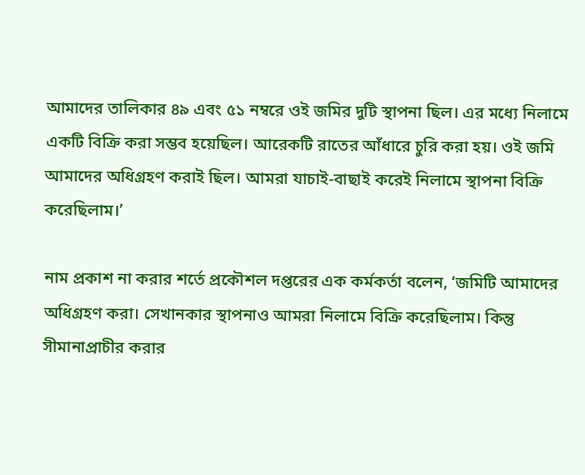আমাদের তালিকার ৪৯ এবং ৫১ নম্বরে ওই জমির দুটি স্থাপনা ছিল। এর মধ্যে নিলামে একটি বিক্রি করা সম্ভব হয়েছিল। আরেকটি রাতের আঁধারে চুরি করা হয়। ওই জমি আমাদের অধিগ্রহণ করাই ছিল। আমরা যাচাই-বাছাই করেই নিলামে স্থাপনা বিক্রি করেছিলাম।’

নাম প্রকাশ না করার শর্তে প্রকৌশল দপ্তরের এক কর্মকর্তা বলেন, ‘জমিটি আমাদের অধিগ্রহণ করা। সেখানকার স্থাপনাও আমরা নিলামে বিক্রি করেছিলাম। কিন্তু সীমানাপ্রাচীর করার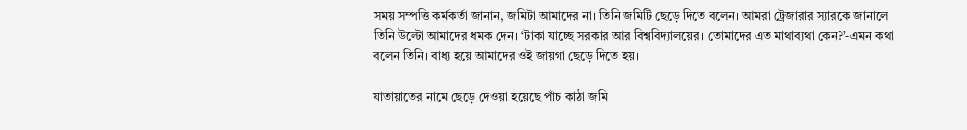সময় সম্পত্তি কর্মকর্তা জানান, জমিটা আমাদের না। তিনি জমিটি ছেড়ে দিতে বলেন। আমরা ট্রেজারার স্যারকে জানালে তিনি উল্টো আমাদের ধমক দেন। ‘টাকা যাচ্ছে সরকার আর বিশ্ববিদ্যালয়ের। তোমাদের এত মাথাব্যথা কেন?’-এমন কথা বলেন তিনি। বাধ্য হয়ে আমাদের ওই জায়গা ছেড়ে দিতে হয়।

যাতায়াতের নামে ছেড়ে দেওয়া হয়েছে পাঁচ কাঠা জমি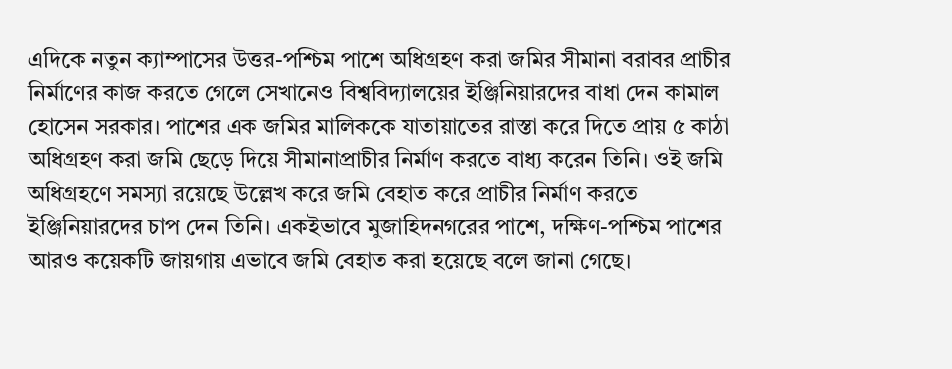এদিকে নতুন ক্যাম্পাসের উত্তর-পশ্চিম পাশে অধিগ্রহণ করা জমির সীমানা বরাবর প্রাচীর নির্মাণের কাজ করতে গেলে সেখানেও বিশ্ববিদ্যালয়ের ইঞ্জিনিয়ারদের বাধা দেন কামাল হোসেন সরকার। পাশের এক জমির মালিককে যাতায়াতের রাস্তা করে দিতে প্রায় ৫ কাঠা অধিগ্রহণ করা জমি ছেড়ে দিয়ে সীমানাপ্রাচীর নির্মাণ করতে বাধ্য করেন তিনি। ওই জমি অধিগ্রহণে সমস্যা রয়েছে উল্লেখ করে জমি বেহাত করে প্রাচীর নির্মাণ করতে ইঞ্জিনিয়ারদের চাপ দেন তিনি। একইভাবে মুজাহিদনগরের পাশে, দক্ষিণ-পশ্চিম পাশের আরও কয়েকটি জায়গায় এভাবে জমি বেহাত করা হয়েছে বলে জানা গেছে।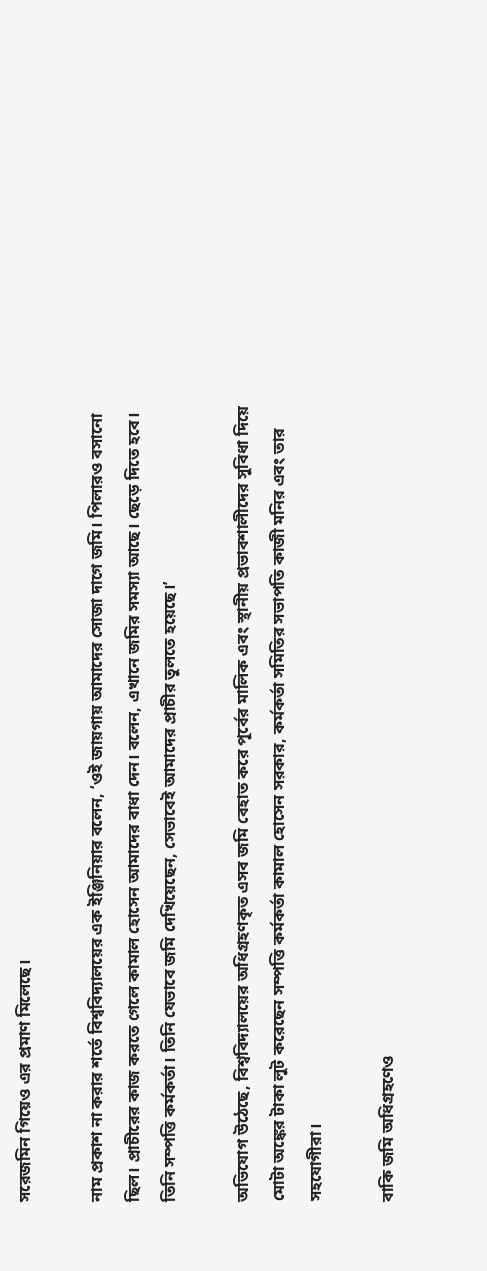সরেজমিন গিয়েও এর প্রমাণ মিলেছে।

নাম প্রকাশ না করার শর্তে বিশ্ববিদ্যালয়ের এক ইঞ্জিনিয়ার বলেন, ‘ওই জায়গায় আমাদের সোজা দাগে জমি। পিলারও বসানো ছিল। প্রাচীরের কাজ করতে গেলে কামাল হোসেন আমাদের বাধা দেন। বলেন, এখানে জমির সমস্যা আছে। ছেড়ে দিতে হবে। তিনি সম্পত্তি কর্মকর্তা। তিনি যেভাবে জমি দেখিয়েছেন, সেভাবেই আমাদের প্রাচীর তুলতে হয়েছে।’

অভিযোগ উঠেছে, বিশ্ববিদ্যালয়ের অধিগ্রহণকৃত এসব জমি বেহাত করে পূর্বের মালিক এবং স্থানীয় প্রভাবশালীদের সুবিধা দিয়ে মোটা অঙ্কের টাকা লুট করেছেন সম্পত্তি কর্মকর্তা কামাল হোসেন সরকার, কর্মকর্তা সমিতির সভাপতি কাজী মনির এবং তার সহযোগীরা।

বাকি জমি অধিগ্রহণেও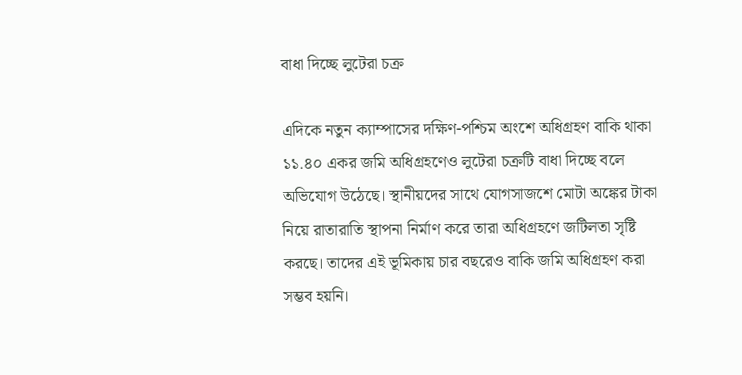বাধা দিচ্ছে লুটেরা চক্র

এদিকে নতুন ক্যাম্পাসের দক্ষিণ-পশ্চিম অংশে অধিগ্রহণ বাকি থাকা ১১.৪০ একর জমি অধিগ্রহণেও লুটেরা চক্রটি বাধা দিচ্ছে বলে অভিযোগ উঠেছে। স্থানীয়দের সাথে যোগসাজশে মোটা অঙ্কের টাকা নিয়ে রাতারাতি স্থাপনা নির্মাণ করে তারা অধিগ্রহণে জটিলতা সৃষ্টি করছে। তাদের এই ভূমিকায় চার বছরেও বাকি জমি অধিগ্রহণ করা সম্ভব হয়নি।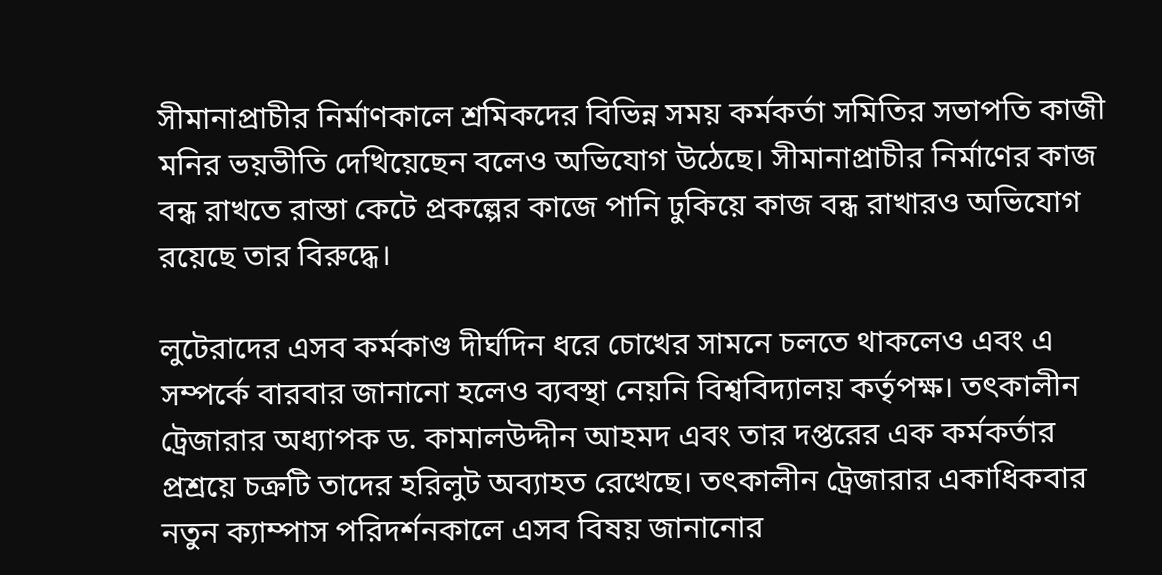সীমানাপ্রাচীর নির্মাণকালে শ্রমিকদের বিভিন্ন সময় কর্মকর্তা সমিতির সভাপতি কাজী মনির ভয়ভীতি দেখিয়েছেন বলেও অভিযোগ উঠেছে। সীমানাপ্রাচীর নির্মাণের কাজ বন্ধ রাখতে রাস্তা কেটে প্রকল্পের কাজে পানি ঢুকিয়ে কাজ বন্ধ রাখারও অভিযোগ রয়েছে তার বিরুদ্ধে।

লুটেরাদের এসব কর্মকাণ্ড দীর্ঘদিন ধরে চোখের সামনে চলতে থাকলেও এবং এ সম্পর্কে বারবার জানানো হলেও ব্যবস্থা নেয়নি বিশ্ববিদ্যালয় কর্তৃপক্ষ। তৎকালীন ট্রেজারার অধ্যাপক ড. কামালউদ্দীন আহমদ এবং তার দপ্তরের এক কর্মকর্তার প্রশ্রয়ে চক্রটি তাদের হরিলুট অব্যাহত রেখেছে। তৎকালীন ট্রেজারার একাধিকবার নতুন ক্যাম্পাস পরিদর্শনকালে এসব বিষয় জানানোর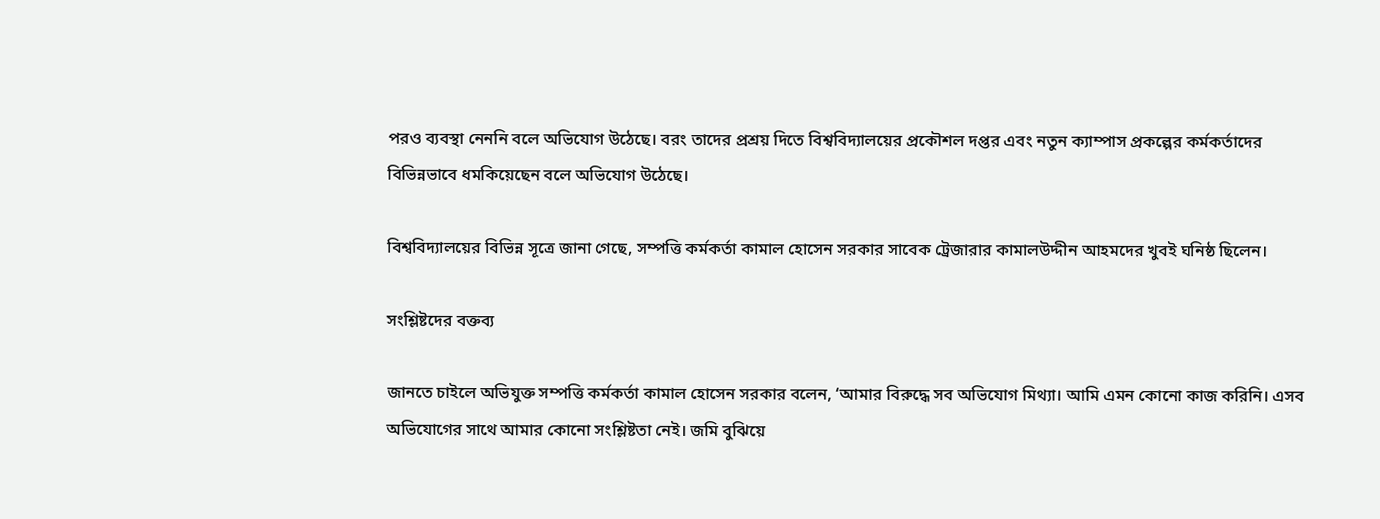পরও ব্যবস্থা নেননি বলে অভিযোগ উঠেছে। বরং তাদের প্রশ্রয় দিতে বিশ্ববিদ্যালয়ের প্রকৌশল দপ্তর এবং নতুন ক্যাম্পাস প্রকল্পের কর্মকর্তাদের বিভিন্নভাবে ধমকিয়েছেন বলে অভিযোগ উঠেছে।

বিশ্ববিদ্যালয়ের বিভিন্ন সূত্রে জানা গেছে, সম্পত্তি কর্মকর্তা কামাল হোসেন সরকার সাবেক ট্রেজারার কামালউদ্দীন আহমদের খুবই ঘনিষ্ঠ ছিলেন।

সংশ্লিষ্টদের বক্তব্য

জানতে চাইলে অভিযুক্ত সম্পত্তি কর্মকর্তা কামাল হোসেন সরকার বলেন, ‘আমার বিরুদ্ধে সব অভিযোগ মিথ্যা। আমি এমন কোনো কাজ করিনি। এসব অভিযোগের সাথে আমার কোনো সংশ্লিষ্টতা নেই। জমি বুঝিয়ে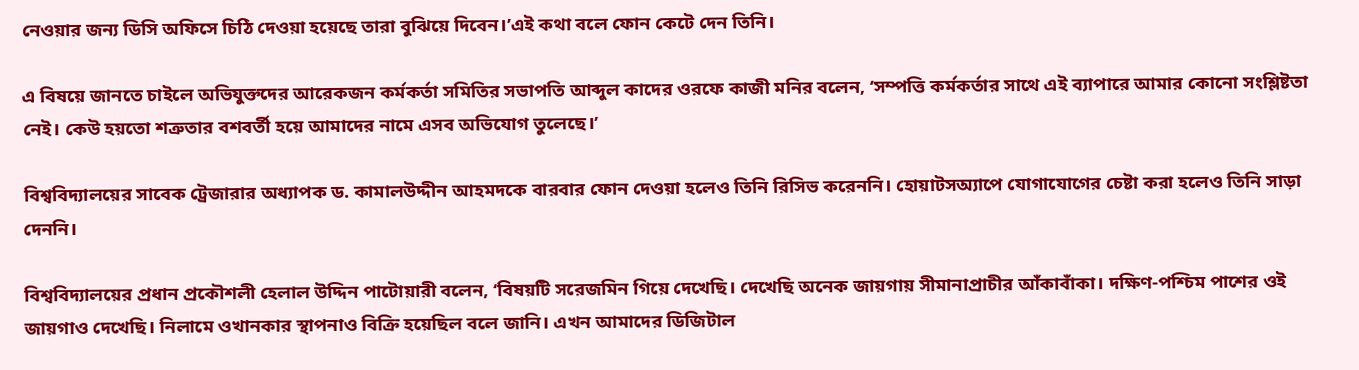নেওয়ার জন্য ডিসি অফিসে চিঠি দেওয়া হয়েছে তারা বুঝিয়ে দিবেন।’এই কথা বলে ফোন কেটে দেন তিনি।

এ বিষয়ে জানতে চাইলে অভিযুক্তদের আরেকজন কর্মকর্তা সমিতির সভাপতি আব্দুল কাদের ওরফে কাজী মনির বলেন, ‘সম্পত্তি কর্মকর্তার সাথে এই ব্যাপারে আমার কোনো সংশ্লিষ্টতা নেই। কেউ হয়তো শত্রুতার বশবর্তী হয়ে আমাদের নামে এসব অভিযোগ তুলেছে।’

বিশ্ববিদ্যালয়ের সাবেক ট্রেজারার অধ্যাপক ড. কামালউদ্দীন আহমদকে বারবার ফোন দেওয়া হলেও তিনি রিসিভ করেননি। হোয়াটসঅ্যাপে যোগাযোগের চেষ্টা করা হলেও তিনি সাড়া দেননি।

বিশ্ববিদ্যালয়ের প্রধান প্রকৌশলী হেলাল উদ্দিন পাটোয়ারী বলেন, ‘বিষয়টি সরেজমিন গিয়ে দেখেছি। দেখেছি অনেক জায়গায় সীমানাপ্রাচীর আঁকাবাঁকা। দক্ষিণ-পশ্চিম পাশের ওই জায়গাও দেখেছি। নিলামে ওখানকার স্থাপনাও বিক্রি হয়েছিল বলে জানি। এখন আমাদের ডিজিটাল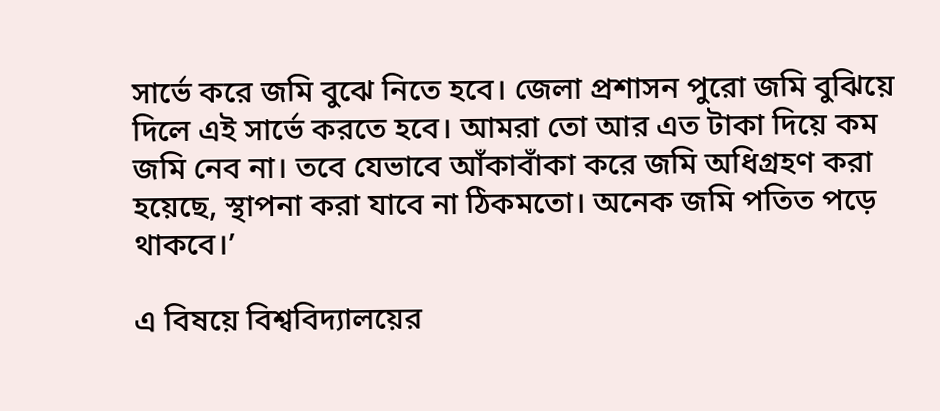সার্ভে করে জমি বুঝে নিতে হবে। জেলা প্রশাসন পুরো জমি বুঝিয়ে দিলে এই সার্ভে করতে হবে। আমরা তো আর এত টাকা দিয়ে কম জমি নেব না। তবে যেভাবে আঁকাবাঁকা করে জমি অধিগ্রহণ করা হয়েছে, স্থাপনা করা যাবে না ঠিকমতো। অনেক জমি পতিত পড়ে থাকবে।’

এ বিষয়ে বিশ্ববিদ্যালয়ের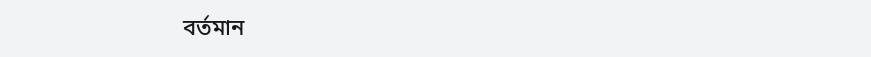বর্তমান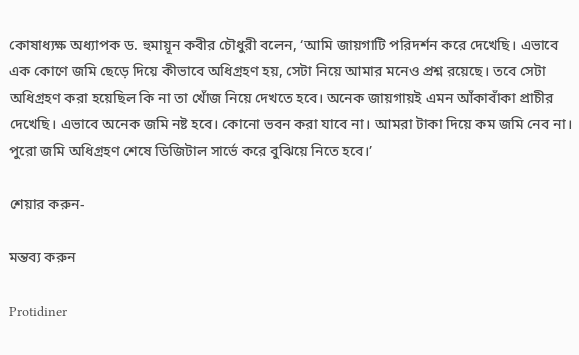কোষাধ্যক্ষ অধ্যাপক ড. হুমায়ূন কবীর চৌধুরী বলেন, ‘আমি জায়গাটি পরিদর্শন করে দেখেছি। এভাবে এক কোণে জমি ছেড়ে দিয়ে কীভাবে অধিগ্রহণ হয়, সেটা নিয়ে আমার মনেও প্রশ্ন রয়েছে। তবে সেটা অধিগ্রহণ করা হয়েছিল কি না তা খোঁজ নিয়ে দেখতে হবে। অনেক জায়গায়ই এমন আঁকাবাঁকা প্রাচীর দেখেছি। এভাবে অনেক জমি নষ্ট হবে। কোনো ভবন করা যাবে না। আমরা টাকা দিয়ে কম জমি নেব না। পুরো জমি অধিগ্রহণ শেষে ডিজিটাল সার্ভে করে বুঝিয়ে নিতে হবে।’

শেয়ার করুন-

মন্তব্য করুন

Protidiner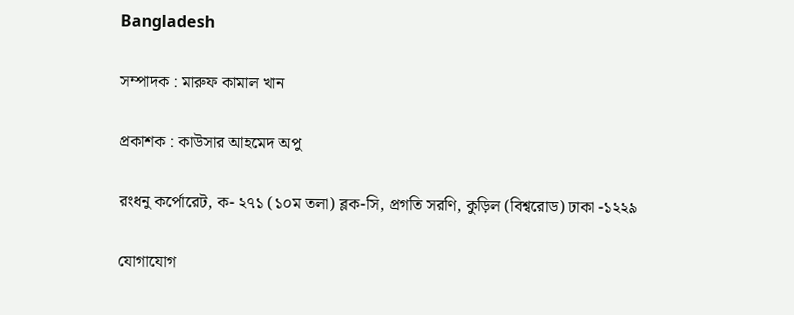Bangladesh

সম্পাদক : মারুফ কামাল খান

প্রকাশক : কাউসার আহমেদ অপু

রংধনু কর্পোরেট, ক- ২৭১ (১০ম তলা) ব্লক-সি, প্রগতি সরণি, কুড়িল (বিশ্বরোড) ঢাকা -১২২৯

যোগাযোগ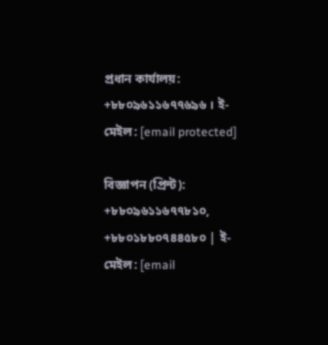প্রধান কার্যালয়: +৮৮০৯৬১১৬৭৭৬৯৬ । ই-মেইল: [email protected]

বিজ্ঞাপন (প্রিন্ট): +৮৮০৯৬১১৬৭৭৮১০, +৮৮০১৮৮০৭৪৪৫৮০ | ই-মেইল: [email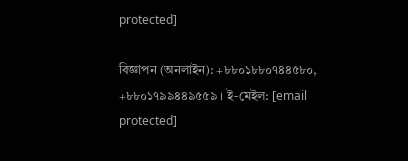protected]

বিজ্ঞাপন (অনলাইন): +৮৮০১৮৮০৭৪৪৫৮০, +৮৮০১৭৯৯৪৪৯৫৫৯ । ই-মেইল: [email protected]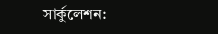সার্কুলেশন: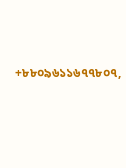+৮৮০৯৬১১৬৭৭৮০৭,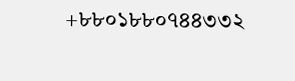+৮৮০১৮৮০৭৪৪৩৩২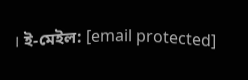। ই-মেইল: [email protected]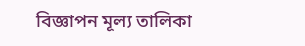বিজ্ঞাপন মূল্য তালিকা